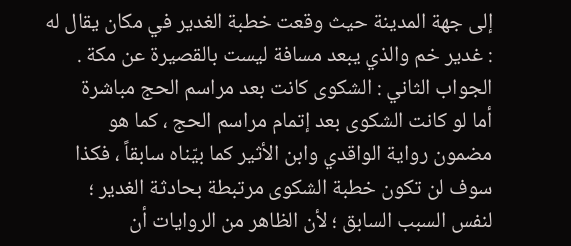إلى جهة المدينة حيث وقعت خطبة الغدير في مكان يقال له : غدير خم والذي يبعد مسافة ليست بالقصيرة عن مكة .
الجواب الثاني : الشكوى كانت بعد مراسم الحج مباشرة
أما لو كانت الشكوى بعد إتمام مراسم الحج ، كما هو مضمون رواية الواقدي وابن الأثير كما بيّناه سابقاً ، فكذا سوف لن تكون خطبة الشكوى مرتبطة بحادثة الغدير ؛ لنفس السبب السابق ؛ لأن الظاهر من الروايات أن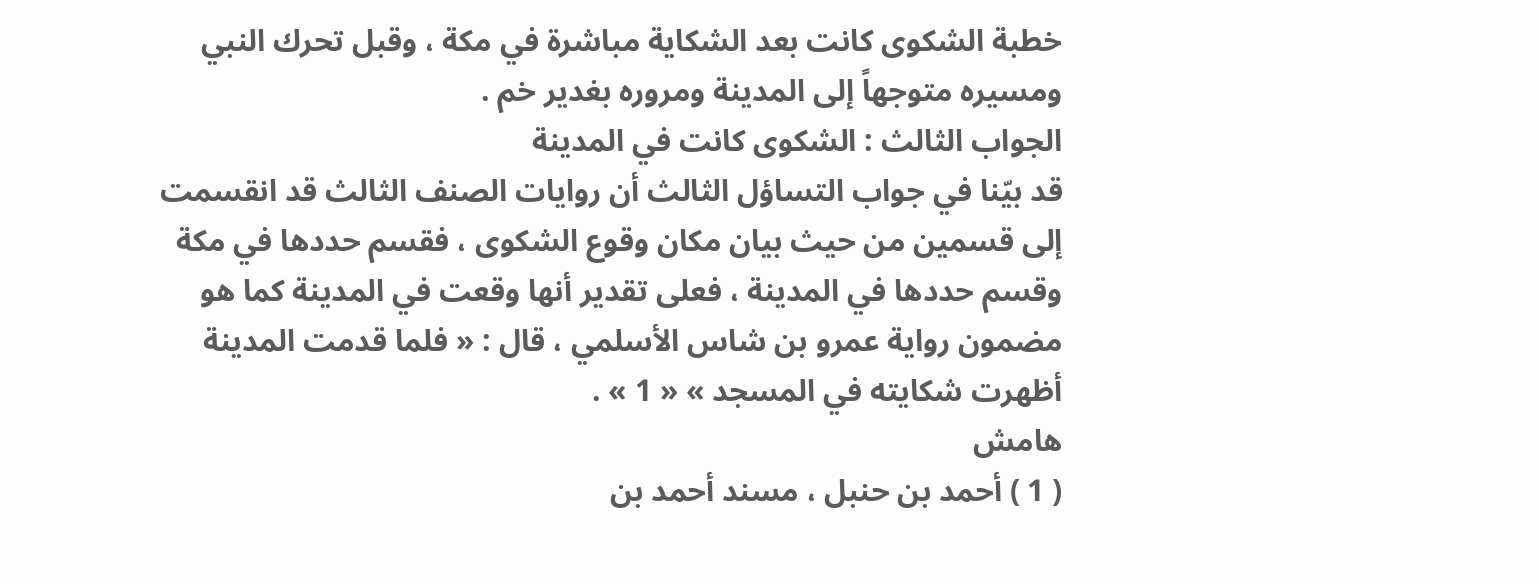خطبة الشكوى كانت بعد الشكاية مباشرة في مكة ، وقبل تحرك النبي ومسيره متوجهاً إلى المدينة ومروره بغدير خم .
الجواب الثالث : الشكوى كانت في المدينة
قد بيّنا في جواب التساؤل الثالث أن روايات الصنف الثالث قد انقسمت إلى قسمين من حيث بيان مكان وقوع الشكوى ، فقسم حددها في مكة وقسم حددها في المدينة ، فعلى تقدير أنها وقعت في المدينة كما هو مضمون رواية عمرو بن شاس الأسلمي ، قال : « فلما قدمت المدينة أظهرت شكايته في المسجد » « 1 » .
هامش
( 1 ) أحمد بن حنبل ، مسند أحمد بن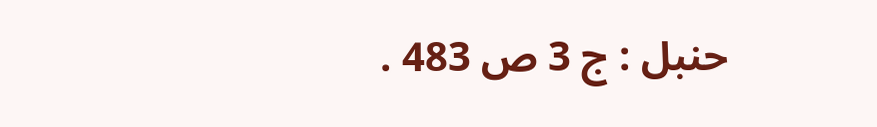حنبل : ج 3 ص 483 .